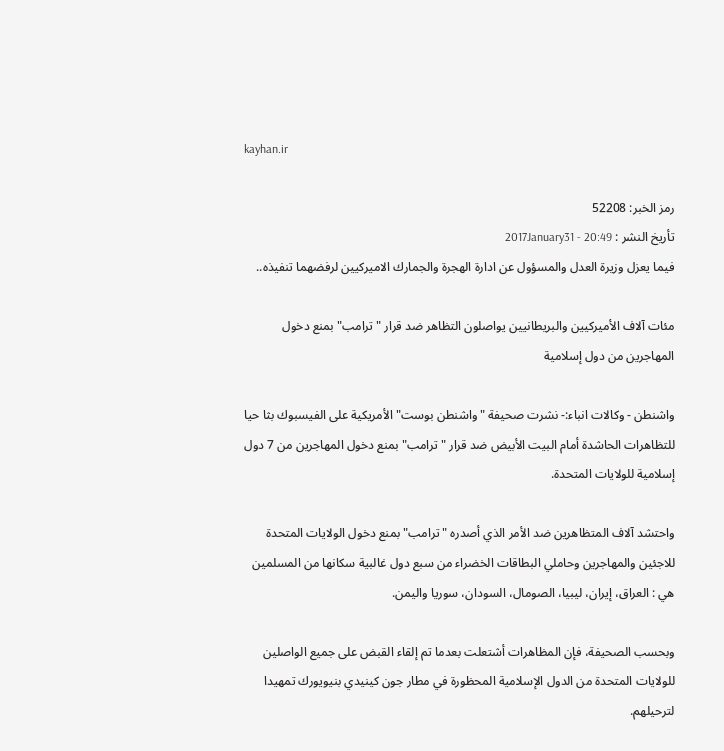kayhan.ir

رمز الخبر: 52208
تأريخ النشر : 2017January31 - 20:49
فيما يعزل وزيرة العدل والمسؤول عن ادارة الهجرة والجمارك الاميركيين لرفضهما تنفيذه..

مئات آلاف الأميركيين والبريطانيين يواصلون التظاهر ضد قرار "ترامب" بمنع دخول المهاجرين من دول إسلامية

واشنطن - وكالات انباء:- نشرت صحيفة "واشنطن بوست" الأمريكية على الفيسبوك بثا حيا للتظاهرات الحاشدة أمام البيت الأبيض ضد قرار "ترامب" بمنع دخول المهاجرين من 7 دول إسلامية للولايات المتحدة.

واحتشد آلاف المتظاهرين ضد الأمر الذي أصدره "ترامب" بمنع دخول الولايات المتحدة للاجئين والمهاجرين وحاملي البطاقات الخضراء من سبع دول غالبية سكانها من المسلمين هي : العراق، إيران، ليبيا، الصومال، السودان، سوريا واليمن.

وبحسب الصحيفة، فإن المظاهرات أشتعلت بعدما تم إلقاء القبض على جميع الواصلين للولايات المتحدة من الدول الإسلامية المحظورة في مطار جون كينيدي بنيويورك تمهيدا لترحيلهم.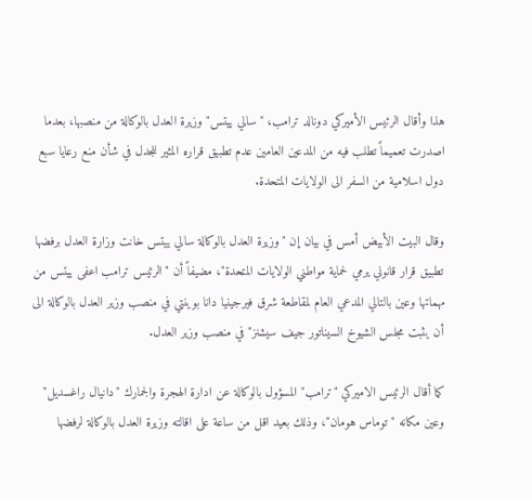هذا وأقال الرئيس الأميركي دونالد ترامب، "سالي ييتس" وزيرة العدل بالوكالة من منصبها، بعدما اصدرت تعميماً تطلب فيه من المدعين العامين عدم تطبيق قراره المثير للجدل في شأن منع رعايا سبع دول اسلامية من السفر الى الولايات المتحدة.

وقال البيت الأبيض أمس في بيان إن "وزيرة العدل بالوكالة سالي ييتس خانت وزارة العدل برفضها تطبيق قرار قانوني يرمي لحماية مواطني الولايات المتحدة"، مضيفاً أن "الرئيس ترامب اعفى ييتس من مهماتها وعين بالتالي المدعي العام لمقاطعة شرق فيرجينيا دانا بوينتي في منصب وزير العدل بالوكالة الى أن يثبت مجلس الشيوخ السيناتور جيف سيشنز" في منصب وزير العدل.

كما أقال الرئيس الاميركي "ترامب" المسؤول بالوكالة عن ادارة الهجرة والجمارك "دانيال راغسديل" وعين مكانه "توماس هومان"، وذلك بعيد اقل من ساعة على اقالته وزيرة العدل بالوكالة لرفضها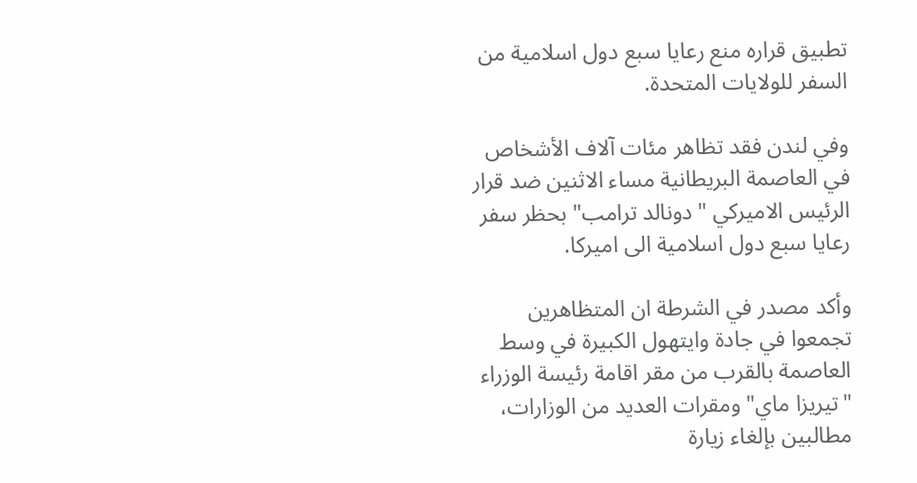تطبيق قراره منع رعايا سبع دول اسلامية من السفر للولايات المتحدة.

وفي لندن فقد تظاهر مئات آلاف الأشخاص في العاصمة البريطانية مساء الاثنين ضد قرار الرئيس الاميركي "دونالد ترامب" بحظر سفر رعايا سبع دول اسلامية الى اميركا.

وأكد مصدر في الشرطة ان المتظاهرين تجمعوا في جادة وايتهول الكبيرة في وسط العاصمة بالقرب من مقر اقامة رئيسة الوزراء "تيريزا ماي" ومقرات العديد من الوزارات، مطالبين بإلغاء زيارة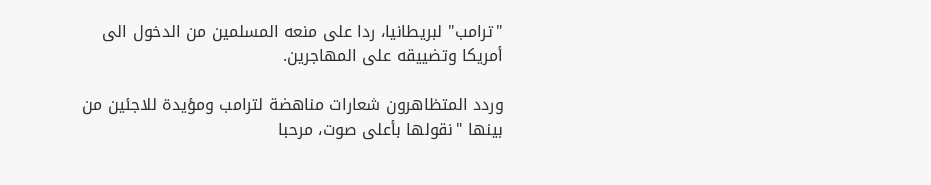"ترامب" لبريطانيا، ردا على منعه المسلمين من الدخول الى أمريكا وتضييقه على المهاجرين.

وردد المتظاهرون شعارات مناهضة لترامب ومؤيدة للاجئين من بينها "نقولها بأعلى صوت، مرحبا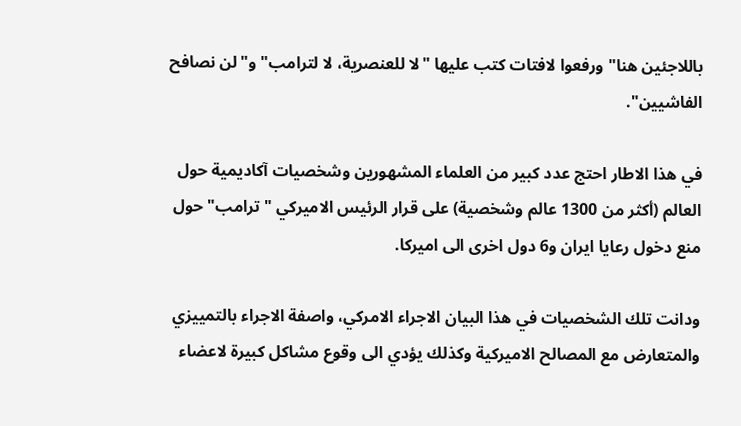باللاجئين هنا" ورفعوا لافتات كتب عليها "لا للعنصرية، لا لترامب" و"لن نصافح الفاشيين".

في هذا الاطار احتج عدد كبير من العلماء المشهورين وشخصيات آكاديمية حول العالم (أكثر من 1300 عالم وشخصية) على قرار الرئيس الاميركي "ترامب" حول منع دخول رعايا ايران و6 دول اخرى الى اميركا.

ودانت تلك الشخصيات في هذا البيان الاجراء الامركي، واصفة الاجراء بالتمييزي والمتعارض مع المصالح الاميركية وكذلك يؤدي الى وقوع مشاكل كبيرة لاعضاء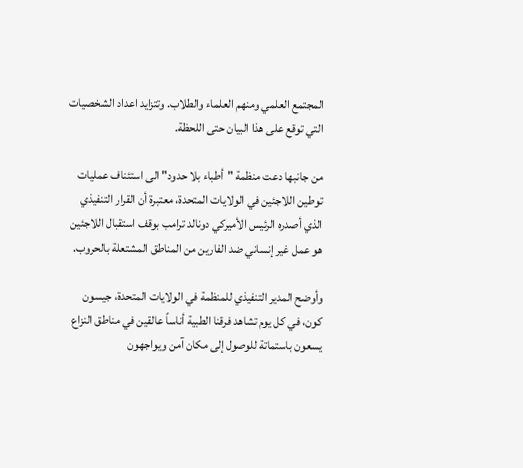المجتمع العلمي ومنهم العلماء والطلاب. وتتزايد اعداد الشخصيات التي توقع على هذا البيان حتى اللحظة.

من جانبها دعت منظمة "أطباء بلا حدود" الى استئناف عمليات توطين اللاجئين في الولايات المتحدة، معتبرة أن القرار التنفيذي الذي أصدره الرئيس الأميركي دونالد ترامب بوقف استقبال اللاجئين هو عمل غير إنساني ضد الفارين من المناطق المشتعلة بالحروب.

وأوضح المدير التنفيذي للمنظمة في الولايات المتحدة، جيسون كون، في كل يوم تشاهد فرقنا الطبية أناساً عالقين في مناطق النزاع يسعون باستماتة للوصول إلى مكان آمن ويواجهون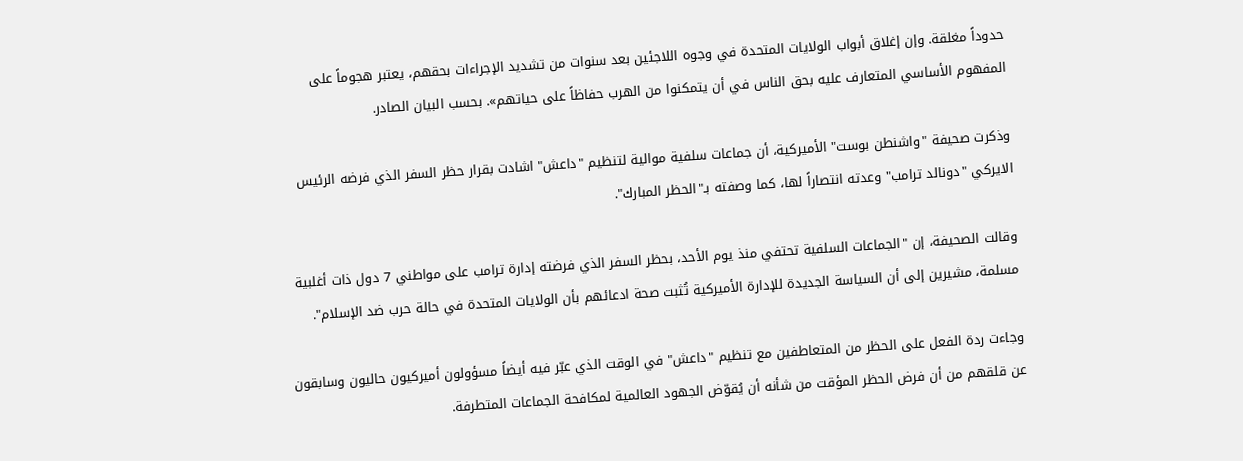حدوداً مغلقة. وإن إغلاق أبواب الولايات المتحدة في وجوه اللاجئين بعد سنوات من تشديد الإجراءات بحقهم، يعتبر هجوماً على المفهوم الأساسي المتعارف عليه بحق الناس في أن يتمكنوا من الهرب حفاظاً على حياتهم». بحسب البيان الصادر.

وذكرت صحيفة "واشنطن بوست" الأميركية، أن جماعات سلفية موالية لتنظيم "داعش" اشادت بقرار حظر السفر الذي فرضه الرئيس الايركي "دونالد ترامب" وعدته انتصاراً لها، كما وصفته بـ"الحظر المبارك".

وقالت الصحيفة، إن "الجماعات السلفية تحتفي منذ يوم الأحد، بحظر السفر الذي فرضته إدارة ترامب على مواطني 7 دول ذات أغلبية مسلمة، مشيرين إلى أن السياسة الجديدة للإدارة الأميركية تُثبت صحة ادعائهم بأن الولايات المتحدة في حالة حرب ضد الإسلام".

وجاءت ردة الفعل على الحظر من المتعاطفين مع تنظيم "داعش" في الوقت الذي عبّر فيه أيضاً مسؤولون أميركيون حاليون وسابقون عن قلقهم من أن فرض الحظر المؤقت من شأنه أن يُقوّض الجهود العالمية لمكافحة الجماعات المتطرفة.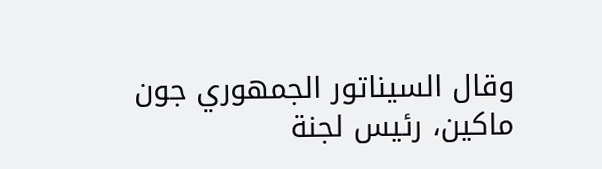وقال السيناتور الجمهوري جون ماكين، رئيس لجنة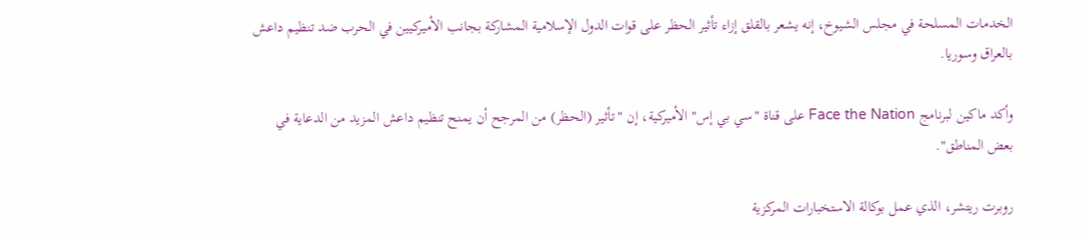الخدمات المسلحة في مجلس الشيوخ، إنه يشعر بالقلق إزاء تأثير الحظر على قوات الدول الإسلامية المشاركة بجانب الأميركيين في الحرب ضد تنظيم داعش بالعراق وسوريا.

وأكد ماكين لبرنامج Face the Nation على قناة "سي بي إس" الأميركية، إن "تأثير (الحظر) من المرجح أن يمنح تنظيم داعش المزيد من الدعاية في بعض المناطق".

روبرت ريتشر، الذي عمل بوكالة الاستخبارات المركزية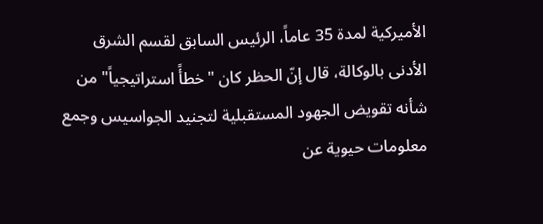الأميركية لمدة 35 عاماً، الرئيس السابق لقسم الشرق الأدنى بالوكالة، قال إنّ الحظر كان "خطأً استراتيجياً" من شأنه تقويض الجهود المستقبلية لتجنيد الجواسيس وجمع معلومات حيوية عن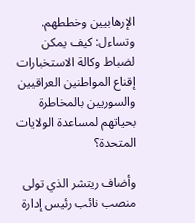الإرهابيين وخططهم. وتساءل: كيف يمكن لضباط وكالة الاستخبارات إقناع المواطنين العراقيين والسوريين بالمخاطرة بحياتهم لمساعدة الولايات المتحدة؟

وأضاف ريتشر الذي تولى منصب نائب رئيس إدارة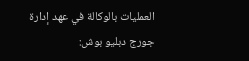العمليات بالوكالة في عهد إدارة جورج دبليو بوش: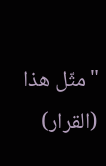"مثّل هذا (القرار)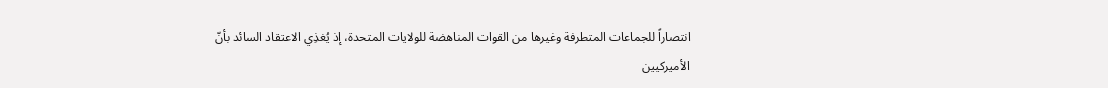انتصاراً للجماعات المتطرفة وغيرها من القوات المناهضة للولايات المتحدة، إذ يُغذِي الاعتقاد السائد بأنّ الأميركيين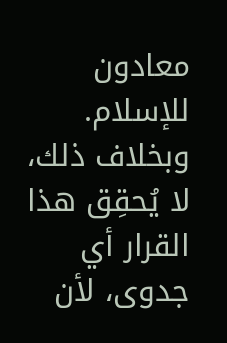معادون للإسلام. وبخلاف ذلك، لا يُحقِق هذا القرار أي جدوى، لأن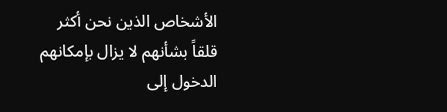الأشخاص الذين نحن أكثر قلقاً بشأنهم لا يزال بإمكانهم الدخول إلى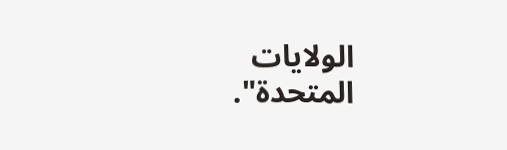الولايات المتحدة".